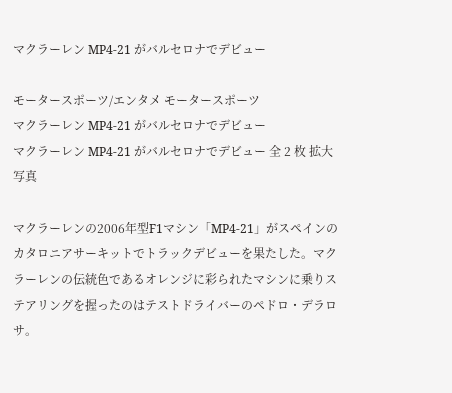マクラーレン MP4-21 がバルセロナでデビュー

モータースポーツ/エンタメ モータースポーツ
マクラーレン MP4-21 がバルセロナでデビュー
マクラーレン MP4-21 がバルセロナでデビュー 全 2 枚 拡大写真

マクラーレンの2006年型F1マシン「MP4-21」がスペインのカタロニアサーキットでトラックデビューを果たした。マクラーレンの伝統色であるオレンジに彩られたマシンに乗りステアリングを握ったのはテストドライバーのペドロ・デラロサ。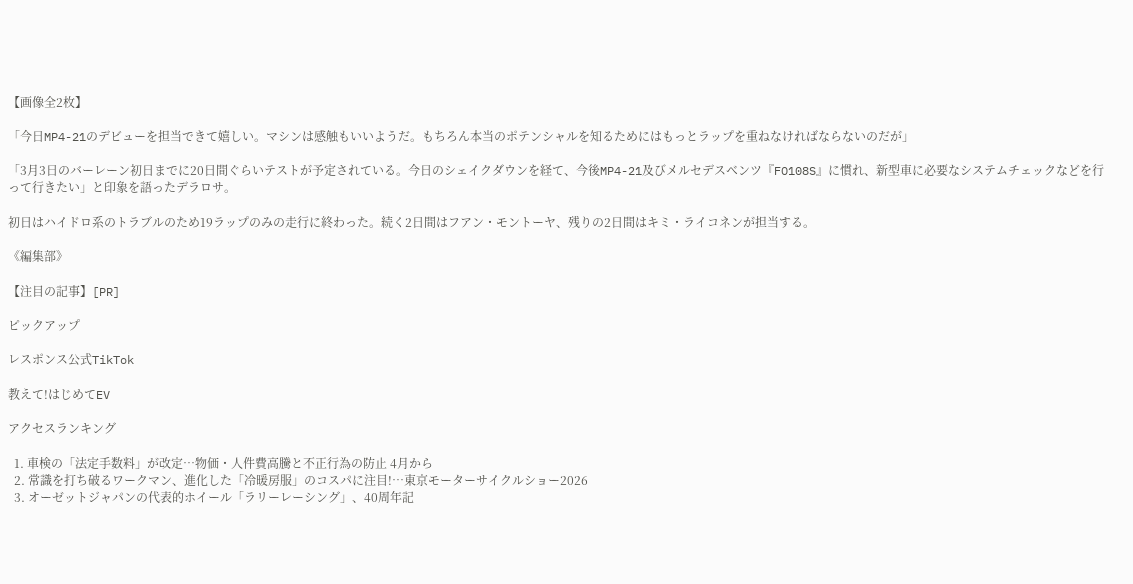【画像全2枚】

「今日MP4-21のデビューを担当できて嬉しい。マシンは感触もいいようだ。もちろん本当のポテンシャルを知るためにはもっとラップを重ねなければならないのだが」

「3月3日のバーレーン初日までに20日間ぐらいテストが予定されている。今日のシェイクダウンを経て、今後MP4-21及びメルセデスベンツ『FO108S』に慣れ、新型車に必要なシステムチェックなどを行って行きたい」と印象を語ったデラロサ。

初日はハイドロ系のトラブルのため19ラップのみの走行に終わった。続く2日間はフアン・モントーヤ、残りの2日間はキミ・ライコネンが担当する。

《編集部》

【注目の記事】[PR]

ピックアップ

レスポンス公式TikTok

教えて!はじめてEV

アクセスランキング

  1. 車検の「法定手数料」が改定…物価・人件費高騰と不正行為の防止 4月から
  2. 常識を打ち破るワークマン、進化した「冷暖房服」のコスパに注目!…東京モーターサイクルショー2026
  3. オーゼットジャパンの代表的ホイール「ラリーレーシング」、40周年記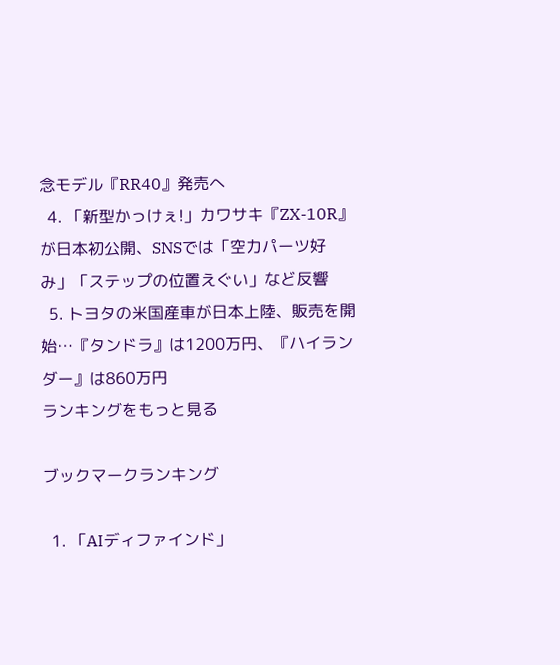念モデル『RR40』発売へ
  4. 「新型かっけぇ!」カワサキ『ZX-10R』が日本初公開、SNSでは「空力パーツ好み」「ステップの位置えぐい」など反響
  5. トヨタの米国産車が日本上陸、販売を開始…『タンドラ』は1200万円、『ハイランダー』は860万円
ランキングをもっと見る

ブックマークランキング

  1. 「AIディファインド」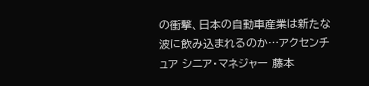の衝撃、日本の自動車産業は新たな波に飲み込まれるのか…アクセンチュア シニア・マネジャー 藤本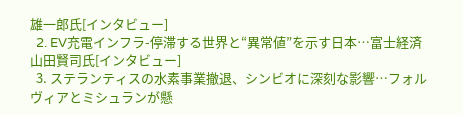雄一郎氏[インタビュー]
  2. EV充電インフラ-停滞する世界と“異常値”を示す日本…富士経済 山田賢司氏[インタビュー]
  3. ステランティスの水素事業撤退、シンビオに深刻な影響…フォルヴィアとミシュランが懸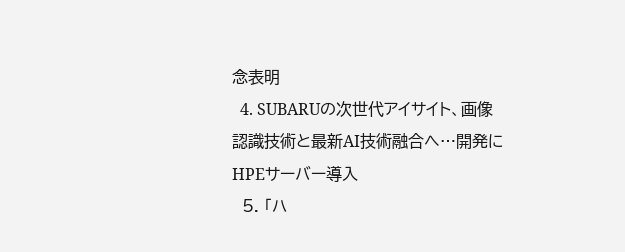念表明
  4. SUBARUの次世代アイサイト、画像認識技術と最新AI技術融合へ…開発にHPEサーバー導入
  5. 「ハ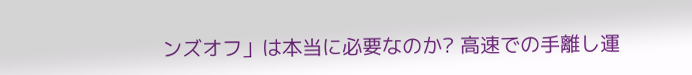ンズオフ」は本当に必要なのか? 高速での手離し運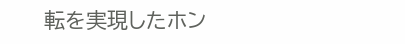転を実現したホン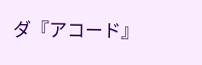ダ『アコード』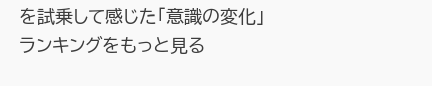を試乗して感じた「意識の変化」
ランキングをもっと見る